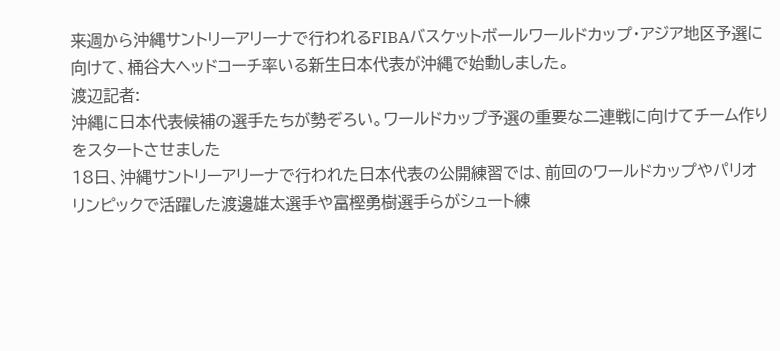来週から沖縄サントリーアリーナで行われるFIBAバスケットボールワールドカップ・アジア地区予選に向けて、桶谷大ヘッドコーチ率いる新生日本代表が沖縄で始動しました。
渡辺記者:
沖縄に日本代表候補の選手たちが勢ぞろい。ワールドカップ予選の重要な二連戦に向けてチーム作りをスタートさせました
18日、沖縄サントリーアリーナで行われた日本代表の公開練習では、前回のワールドカップやパリオリンピックで活躍した渡邊雄太選手や富樫勇樹選手らがシュート練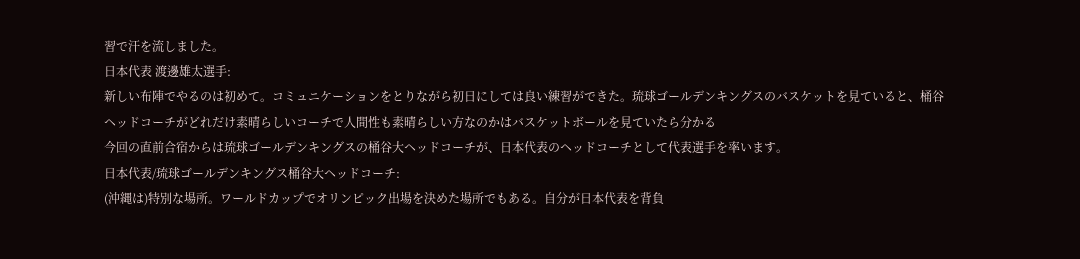習で汗を流しました。
日本代表 渡邊雄太選手:
新しい布陣でやるのは初めて。コミュニケーションをとりながら初日にしては良い練習ができた。琉球ゴールデンキングスのバスケットを見ていると、桶谷ヘッドコーチがどれだけ素晴らしいコーチで人間性も素晴らしい方なのかはバスケットボールを見ていたら分かる
今回の直前合宿からは琉球ゴールデンキングスの桶谷大ヘッドコーチが、日本代表のヘッドコーチとして代表選手を率います。
日本代表/琉球ゴールデンキングス桶谷大ヘッドコーチ:
(沖縄は)特別な場所。ワールドカップでオリンピック出場を決めた場所でもある。自分が日本代表を背負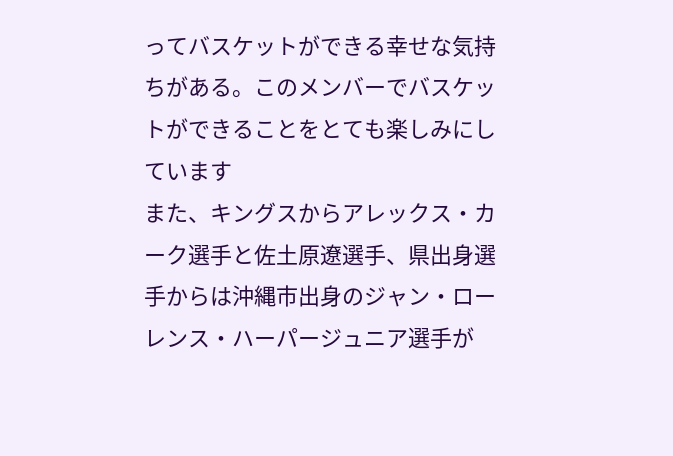ってバスケットができる幸せな気持ちがある。このメンバーでバスケットができることをとても楽しみにしています
また、キングスからアレックス・カーク選手と佐土原遼選手、県出身選手からは沖縄市出身のジャン・ローレンス・ハーパージュニア選手が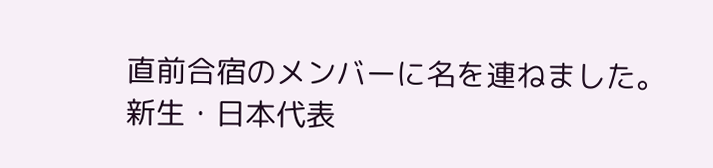直前合宿のメンバーに名を連ねました。
新生・日本代表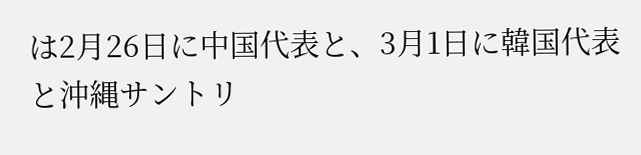は2月26日に中国代表と、3月1日に韓国代表と沖縄サントリ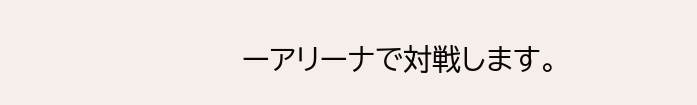ーアリーナで対戦します。